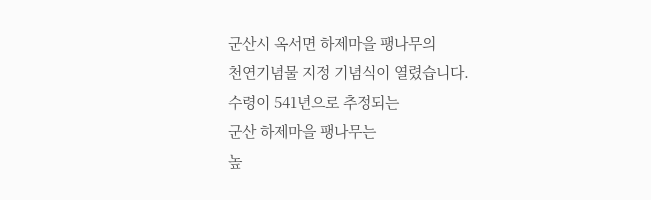군산시 옥서면 하제마을 팽나무의
천연기념물 지정 기념식이 열렸습니다.
수령이 541년으로 추정되는
군산 하제마을 팽나무는
높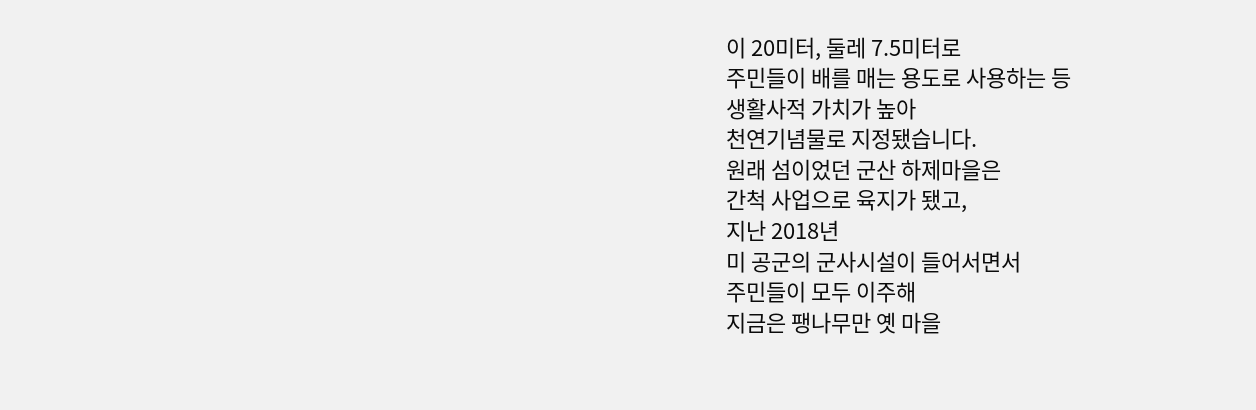이 20미터, 둘레 7.5미터로
주민들이 배를 매는 용도로 사용하는 등
생활사적 가치가 높아
천연기념물로 지정됐습니다.
원래 섬이었던 군산 하제마을은
간척 사업으로 육지가 됐고,
지난 2018년
미 공군의 군사시설이 들어서면서
주민들이 모두 이주해
지금은 팽나무만 옛 마을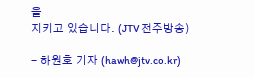을
지키고 있습니다. (JTV 전주방송)

- 하원호 기자 (hawh@jtv.co.kr)